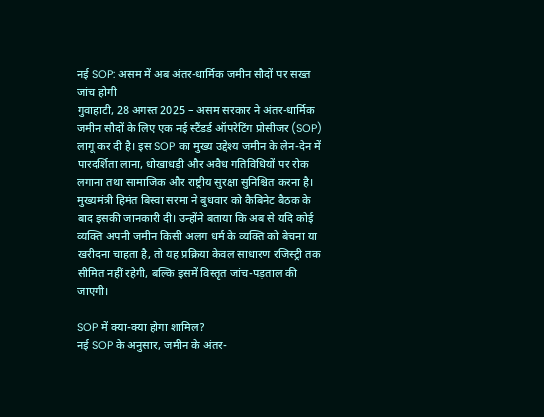नई SOP: असम में अब अंतर-धार्मिक जमीन सौदों पर सख्त जांच होगी
गुवाहाटी, 28 अगस्त 2025 – असम सरकार ने अंतर-धार्मिक जमीन सौदों के लिए एक नई स्टैंडर्ड ऑपरेटिंग प्रोसीजर (SOP) लागू कर दी है। इस SOP का मुख्य उद्देश्य जमीन के लेन-देन में पारदर्शिता लाना, धोखाधड़ी और अवैध गतिविधियों पर रोक लगाना तथा सामाजिक और राष्ट्रीय सुरक्षा सुनिश्चित करना है।
मुख्यमंत्री हिमंत बिस्वा सरमा ने बुधवार को कैबिनेट बैठक के बाद इसकी जानकारी दी। उन्होंने बताया कि अब से यदि कोई व्यक्ति अपनी जमीन किसी अलग धर्म के व्यक्ति को बेचना या खरीदना चाहता है, तो यह प्रक्रिया केवल साधारण रजिस्ट्री तक सीमित नहीं रहेगी, बल्कि इसमें विस्तृत जांच-पड़ताल की जाएगी।

SOP में क्या-क्या होगा शामिल?
नई SOP के अनुसार, जमीन के अंतर-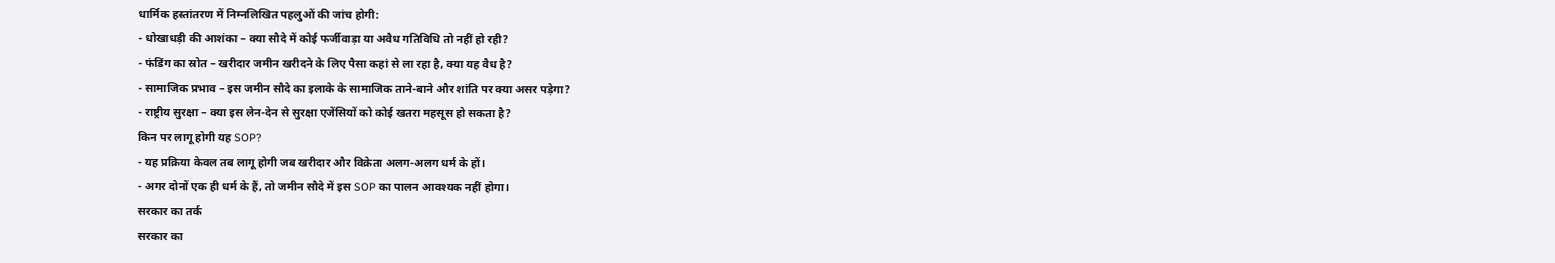धार्मिक हस्तांतरण में निम्नलिखित पहलुओं की जांच होगी:
- धोखाधड़ी की आशंका – क्या सौदे में कोई फर्जीवाड़ा या अवैध गतिविधि तो नहीं हो रही?
- फंडिंग का स्रोत – खरीदार जमीन खरीदने के लिए पैसा कहां से ला रहा है, क्या यह वैध है?
- सामाजिक प्रभाव – इस जमीन सौदे का इलाके के सामाजिक ताने-बाने और शांति पर क्या असर पड़ेगा?
- राष्ट्रीय सुरक्षा – क्या इस लेन-देन से सुरक्षा एजेंसियों को कोई खतरा महसूस हो सकता है?
किन पर लागू होगी यह SOP?
- यह प्रक्रिया केवल तब लागू होगी जब खरीदार और विक्रेता अलग-अलग धर्म के हों।
- अगर दोनों एक ही धर्म के हैं, तो जमीन सौदे में इस SOP का पालन आवश्यक नहीं होगा।
सरकार का तर्क
सरकार का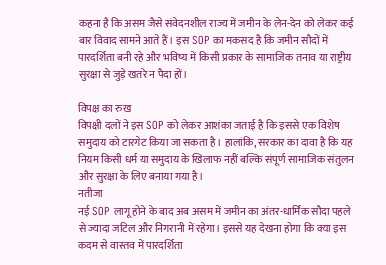कहना है कि असम जैसे संवेदनशील राज्य में जमीन के लेन-देन को लेकर कई बार विवाद सामने आते हैं। इस SOP का मकसद है कि जमीन सौदों में पारदर्शिता बनी रहे और भविष्य में किसी प्रकार के सामाजिक तनाव या राष्ट्रीय सुरक्षा से जुड़े खतरे न पैदा हों।

विपक्ष का रुख
विपक्षी दलों ने इस SOP को लेकर आशंका जताई है कि इससे एक विशेष समुदाय को टारगेट किया जा सकता है। हालांकि, सरकार का दावा है कि यह नियम किसी धर्म या समुदाय के खिलाफ नहीं बल्कि संपूर्ण सामाजिक संतुलन और सुरक्षा के लिए बनाया गया है।
नतीजा
नई SOP लागू होने के बाद अब असम में जमीन का अंतर-धार्मिक सौदा पहले से ज्यादा जटिल और निगरानी में रहेगा। इससे यह देखना होगा कि क्या इस कदम से वास्तव में पारदर्शिता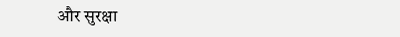और सुरक्षा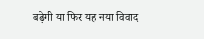बढ़ेगी या फिर यह नया विवाद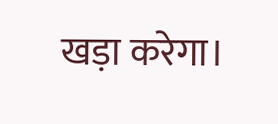खड़ा करेगा।